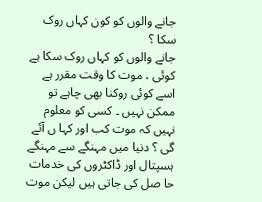جانے والوں کو کون کہاں روک سکا ؟
جانے والوں کو کہاں روک سکا ہے کوئی ، موت کا وقت مقرر ہے اسے کوئی روکنا بھی چاہے تو ممکن نہیں ۔ کسی کو معلوم نہیں کہ موت کب اور کہا ں آئے گی ؟ دنیا میں مہنگے سے مہنگے ہسپتال اور ڈاکٹروں کی خدمات حا صل کی جاتی ہیں لیکن موت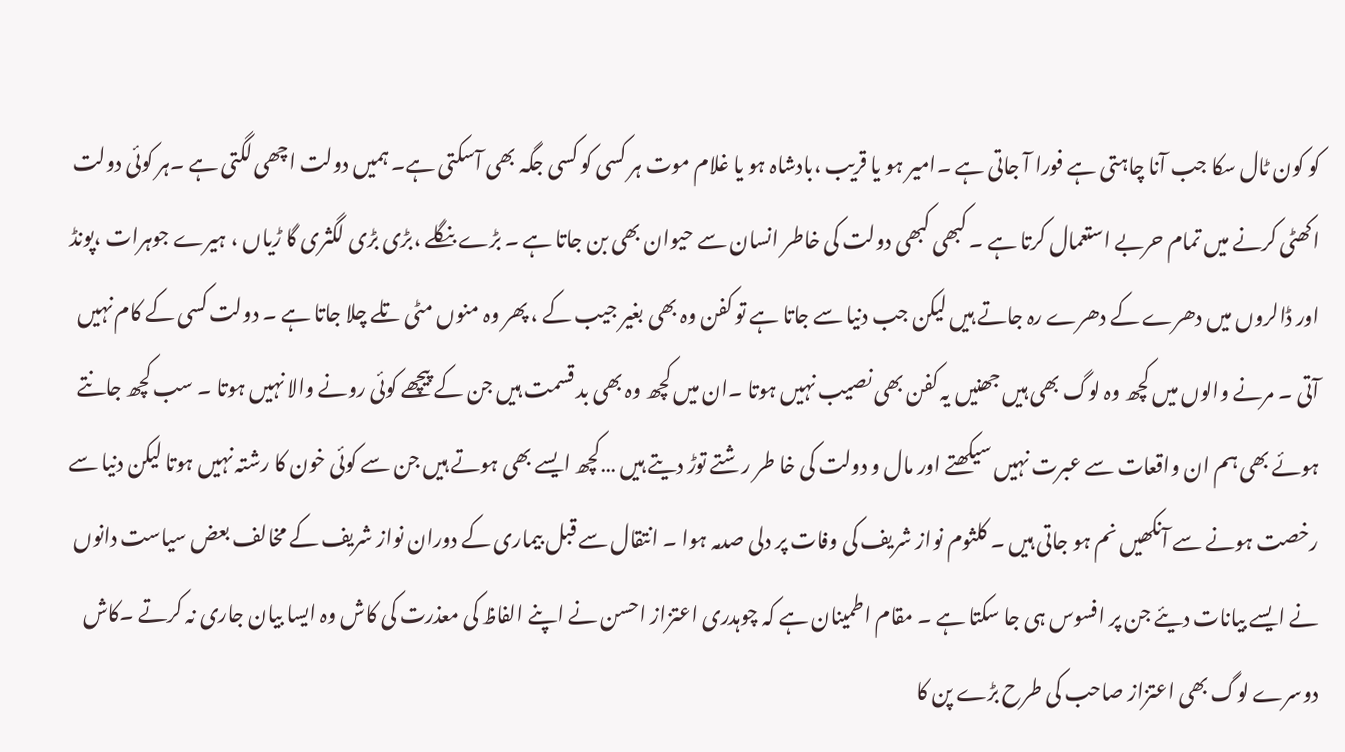کو کون ٹال سکا جب آنا چاہتی ہے فورا آ جاتی ہے ۔امیر ہو یا قریب ،بادشاہ ہو یا غلام موت ہر کسی کو کسی جگہ بھی آسکتی ہے۔ ہمیں دولت اچھی لگتی ہے ۔ہر کوئی دولت اکھٹی کرنے میں تمام حربے استعمال کرتا ہے ۔ کبھی کبھی دولت کی خاطر انسان سے حیوان بھی بن جاتا ہے ۔ بڑے بنگلے ،بڑی بڑی لگثری گا ڑیاں ، ہیرے جوہرات ،پونڈ اور ڈالروں میں دھرے کے دھرے رہ جاتے ہیں لیکن جب دنیا سے جاتا ہے تو کفن وہ بھی بغیر جیب کے ، پھر وہ منوں مٹی تلے چلا جاتا ہے ۔ دولت کسی کے کام نہیں آتی ۔ مرنے والوں میں کچھ وہ لوگ بھی ہیں جھنیں یہ کفن بھی نصیب نہیں ہوتا ۔ان میں کچھ وہ بھی بد قسمت ہیں جن کے پیچھے کوئی رونے والا نہیں ہوتا ۔ سب کچھ جانتے ہوئے بھی ہم ان واقعات سے عبرت نہیں سیکھتے اور مال و دولت کی خا طر رشتے توڑ دیتے ہیں …کچھ ایسے بھی ہوتے ہیں جن سے کوئی خون کا رشتہ نہیں ہوتا لیکن دنیا سے رخصت ہونے سے آنکھیں نم ہو جاتی ہیں ۔ کلثوم نواز شریف کی وفات پر دلی صدمہ ہوا ۔ انتقال سے قبل بیماری کے دوران نواز شریف کے مخالف بعض سیاست دانوں نے ایسے بیانات دیئے جن پر افسوس ہی جا سکتا ہے ۔ مقام اطمینان ہے کہ چوہدری اعتزاز احسن نے اپنے الفاظ کی معذرت کی کاش وہ ایسا بیان جاری نہ کرتے ۔کاش دوسرے لوگ بھی اعتزاز صاحب کی طرح بڑے پن کا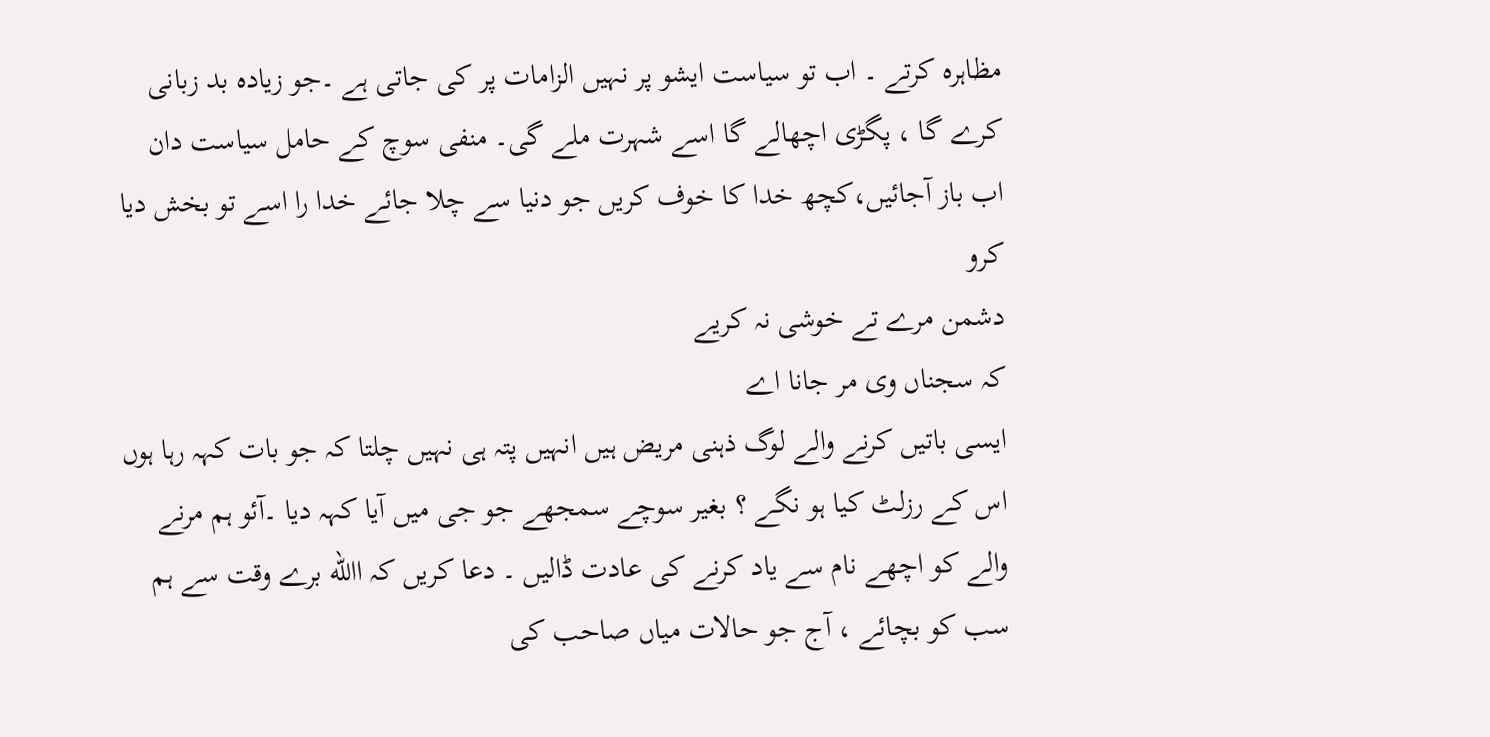مظاہرہ کرتے ۔ اب تو سیاست ایشو پر نہیں الزامات پر کی جاتی ہے ۔جو زیادہ بد زبانی کرے گا ، پگڑی اچھالے گا اسے شہرت ملے گی۔ منفی سوچ کے حامل سیاست دان اب باز آجائیں،کچھ خدا کا خوف کریں جو دنیا سے چلا جائے خدا را اسے تو بخش دیا کرو
دشمن مرے تے خوشی نہ کریے
کہ سجناں وی مر جانا اے
ایسی باتیں کرنے والے لوگ ذہنی مریض ہیں انہیں پتہ ہی نہیں چلتا کہ جو بات کہہ رہا ہوں اس کے رزلٹ کیا ہو نگے ؟ بغیر سوچے سمجھے جو جی میں آیا کہہ دیا ۔آئو ہم مرنے والے کو اچھے نام سے یاد کرنے کی عادت ڈالیں ۔ دعا کریں کہ االله برے وقت سے ہم سب کو بچائے ، آج جو حالات میاں صاحب کی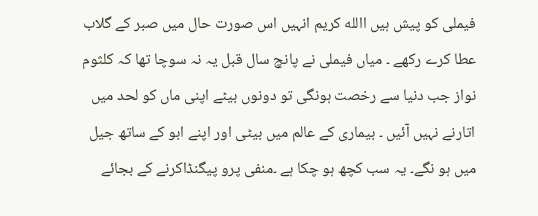فیملی کو پیش ہیں االله کریم انہیں اس صورت حال میں صبر کے گلاب عطا کرے رکھے ۔ میاں فیملی نے پانچ سال قبل یہ نہ سوچا تھا کہ کلثوم نواز جب دنیا سے رخصت ہونگی تو دونوں بیٹے اپنی ماں کو لحد میں اتارنے نہیں آئیں ۔ بیماری کے عالم میں بیٹی اور اپنے ابو کے ساتھ جیل میں ہو نگے۔ یہ سب کچھ ہو چکا ہے ۔منفی پرو پیگنڈاکرنے کے بجائے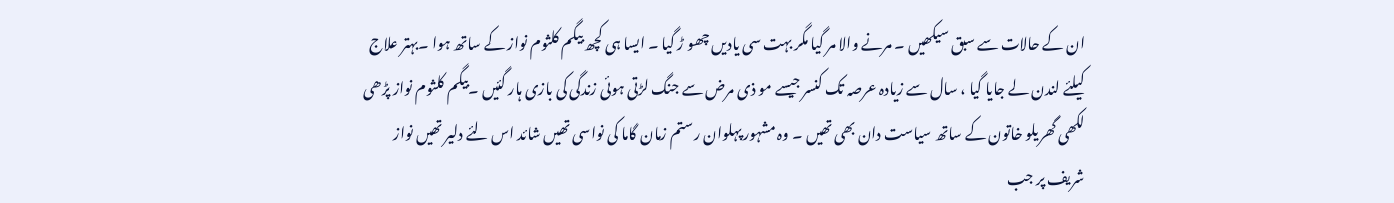ان کے حالات سے سبق سیکھیں ۔ مرنے والا مر گیا مگر بہت سی یادیں چھو ڑ گیا ۔ ایسا ہی کچھ بیگم کلثوم نواز کے ساتھ ہوا ۔بہتر علاج کیلئے لندن لے جایا گیا ، سال سے زیادہ عرصہ تک کنسر جیسے مو ذی مرض سے جنگ لڑتی ہوئی زندگی کی بازی ہار گئیں ۔بیگم کلثوم نواز پڑھی لکھی گھریلو خاتون کے ساتھ سیاست دان بھی تھیں ۔ وہ مشہور پہلوان رستم زمان گاما کی نواسی تھیں شائد اس لئے دلیر تھیں نواز شریف پر جب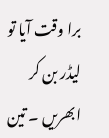برا وقت آیا تو لیڈر بن کر ابھریں ۔ تین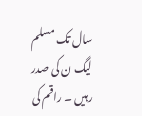سال تک مسلم لیگ ن کی صدر رہیں ۔ راقم کی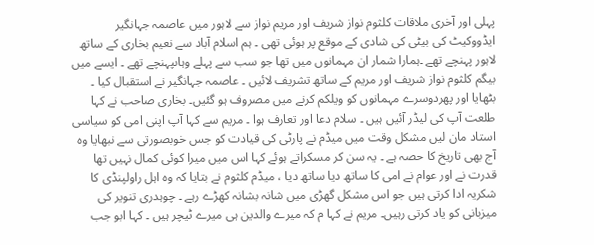پہلی اور آخری ملاقات کلثوم نواز شریف اور مریم نواز سے لاہور میں عاصمہ جہانگیر ایڈووکیٹ کی بیٹی کی شادی کے موقع پر ہوئی تھی ۔ ہم اسلام آباد سے نعیم بخاری کے ساتھ لاہور پہنچے تھے ۔ہمارا شمار ان مہمانوں میں تھا جو سب سے پہلے وہاںپہنچے تھے ۔ ایسے میں بیگم کلثوم نواز شریف اور مریم کے ساتھ تشریف لائیں ۔ عاصمہ جہانگیر نے استقبال کیا ۔ بٹھایا اور پھردوسرے مہمانوں کو ویلکم کرنے میں مصروف ہو گئیں۔ بخاری صاحب نے کہا طلعت آپ کی لیڈر آئیں ہیں ۔ سلام دعا اور تعارف ہوا ۔ مریم سے کہا آپ اپنی امی کو سیاسی استاد مان لیں مشکل وقت میں میڈم نے پارٹی کی قیادت کو جس خوبصورتی سے نبھایا وہ آج بھی تاریخ کا حصہ ہے ۔ یہ سن کر مسکراتے ہوئے کہا اس میں میرا کوئی کمال نہیں تھا قدرت نے اور عوام نے امی کا ساتھ دیا ساتھ دیا ، میڈم کلثوم نے بتایا کہ وہ اہل راولپنڈی کا شکریہ ادا کرتی ہیں جو اس مشکل گھڑی میں شانہ بشانہ کھڑے رہے ۔ چوہدری تنویر کی میزبانی کو یاد کرتی رہیں۔ مریم نے کہا م کہ میرے والدین ہی میرے ٹیچر ہیں ۔ کہا ابو جب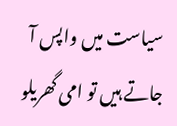سیاست میں واپس آ جاتے ہیں تو امی گھریلو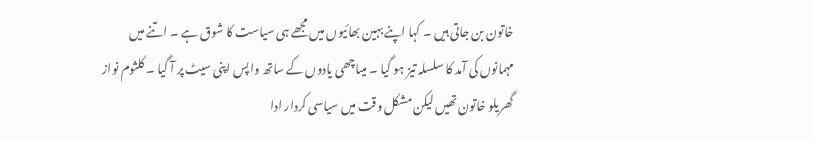خاتون بن جاتی ہیں ۔ کہا اپنے بہین بھائیوں میں مجھے ہی سیاست کا شوق ہے ۔ اتنے میں مہمانوں کی آمد کا سلسلہ تیز ہو گیا ۔ میںاچھی یادوں کے ساتھ واپس اپنی سیٹ پر آ گیا ۔ کلثوم نواز گھریلو خاتون تھیں لیکن مشکل وقت میں سیاسی کردار ادا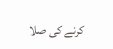کرنے کی صلا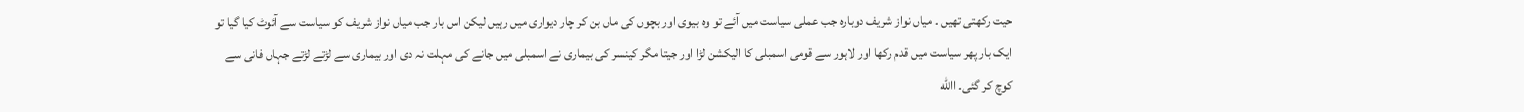حیت رکھتی تھیں ۔ میاں نواز شریف دوبارہ جب عملی سیاست میں آئے تو وہ بیوی اور بچوں کی ماں بن کر چار دیواری میں رہیں لیکن اس بار جب میاں نواز شریف کو سیاست سے آئوٹ کیا گیا تو ایک بار پھر سیاست میں قدم رکھا اور لاہور سے قومی اسمبلی کا الیکشن لڑا اور جیتا مگر کینسر کی بیماری نے اسمبلی میں جانے کی مہلت نہ دی اور بیماری سے لڑتے لڑتے جہاں فانی سے کوچ کر گئی۔ االله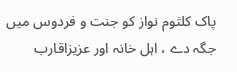پاک کلثوم نواز کو جنت و فردوس میں جگہ دے ، اہل خانہ اور عزیزاقارب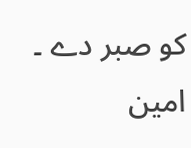کو صبر دے ۔ امین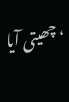‘ چھیتی آیا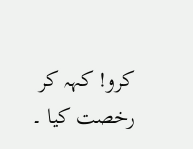کرو! کہہ کر رخصت کیا ۔